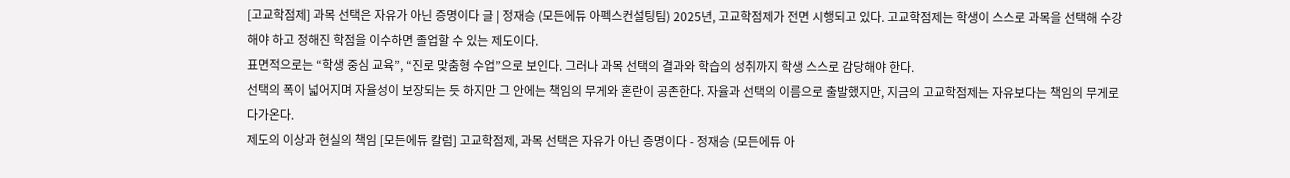[고교학점제] 과목 선택은 자유가 아닌 증명이다 글 | 정재승 (모든에듀 아펙스컨설팅팀) 2025년, 고교학점제가 전면 시행되고 있다. 고교학점제는 학생이 스스로 과목을 선택해 수강해야 하고 정해진 학점을 이수하면 졸업할 수 있는 제도이다.
표면적으로는 “학생 중심 교육”, “진로 맞춤형 수업”으로 보인다. 그러나 과목 선택의 결과와 학습의 성취까지 학생 스스로 감당해야 한다.
선택의 폭이 넓어지며 자율성이 보장되는 듯 하지만 그 안에는 책임의 무게와 혼란이 공존한다. 자율과 선택의 이름으로 출발했지만, 지금의 고교학점제는 자유보다는 책임의 무게로 다가온다.
제도의 이상과 현실의 책임 [모든에듀 칼럼] 고교학점제, 과목 선택은 자유가 아닌 증명이다 - 정재승 (모든에듀 아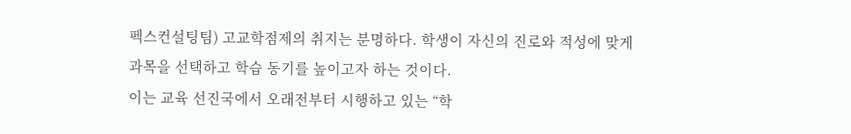펙스컨설팅팀) 고교학점제의 취지는 분명하다. 학생이 자신의 진로와 적성에 맞게 과목을 선택하고 학습 동기를 높이고자 하는 것이다.
이는 교육 선진국에서 오래전부터 시행하고 있는 “학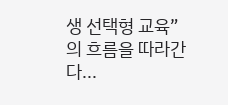생 선택형 교육”의 흐름을 따라간다...